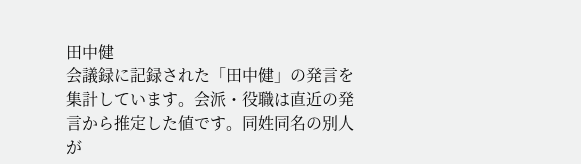田中健
会議録に記録された「田中健」の発言を集計しています。会派・役職は直近の発言から推定した値です。同姓同名の別人が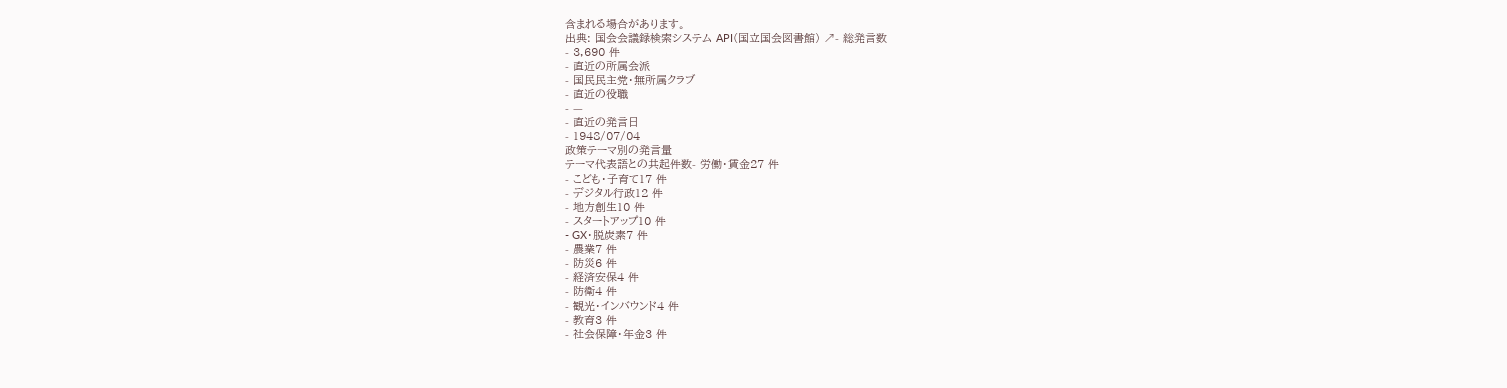含まれる場合があります。
出典: 国会会議録検索システム API(国立国会図書館) ↗- 総発言数
- 3,690 件
- 直近の所属会派
- 国民民主党・無所属クラブ
- 直近の役職
- —
- 直近の発言日
- 1948/07/04
政策テーマ別の発言量
テーマ代表語との共起件数- 労働・賃金27 件
- こども・子育て17 件
- デジタル行政12 件
- 地方創生10 件
- スタートアップ10 件
- GX・脱炭素7 件
- 農業7 件
- 防災6 件
- 経済安保4 件
- 防衛4 件
- 観光・インバウンド4 件
- 教育3 件
- 社会保障・年金3 件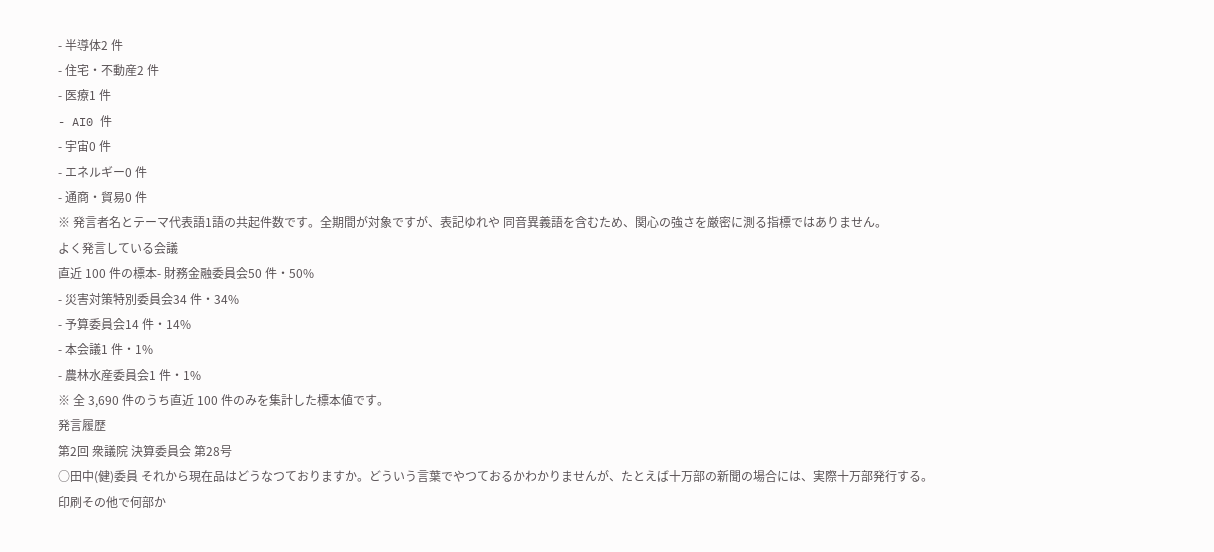- 半導体2 件
- 住宅・不動産2 件
- 医療1 件
- AI0 件
- 宇宙0 件
- エネルギー0 件
- 通商・貿易0 件
※ 発言者名とテーマ代表語1語の共起件数です。全期間が対象ですが、表記ゆれや 同音異義語を含むため、関心の強さを厳密に測る指標ではありません。
よく発言している会議
直近 100 件の標本- 財務金融委員会50 件・50%
- 災害対策特別委員会34 件・34%
- 予算委員会14 件・14%
- 本会議1 件・1%
- 農林水産委員会1 件・1%
※ 全 3,690 件のうち直近 100 件のみを集計した標本値です。
発言履歴
第2回 衆議院 決算委員会 第28号
○田中(健)委員 それから現在品はどうなつておりますか。どういう言葉でやつておるかわかりませんが、たとえば十万部の新聞の場合には、実際十万部発行する。印刷その他で何部か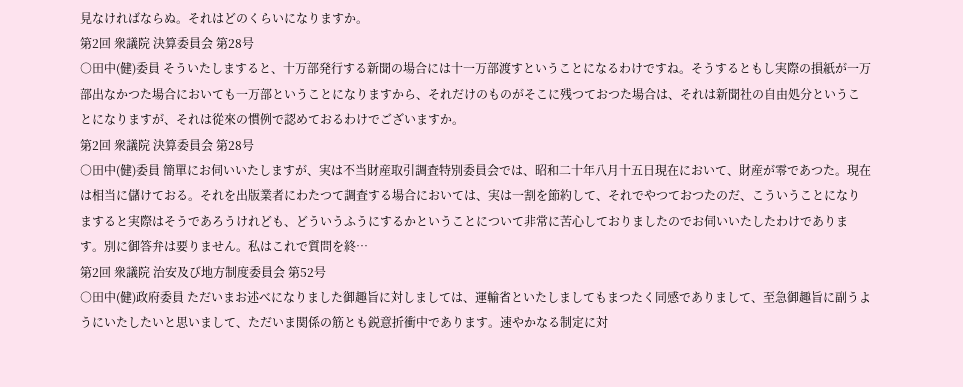見なければならぬ。それはどのくらいになりますか。
第2回 衆議院 決算委員会 第28号
○田中(健)委員 そういたしますると、十万部発行する新聞の場合には十一万部渡すということになるわけですね。そうするともし実際の損紙が一万部出なかつた場合においても一万部ということになりますから、それだけのものがそこに残つておつた場合は、それは新聞社の自由処分ということになりますが、それは從來の慣例で認めておるわけでございますか。
第2回 衆議院 決算委員会 第28号
○田中(健)委員 簡單にお伺いいたしますが、実は不当財産取引調査特別委員会では、昭和二十年八月十五日現在において、財産が零であつた。現在は相当に儲けておる。それを出版業者にわたつて調査する場合においては、実は一割を節約して、それでやつておつたのだ、こういうことになりますると実際はそうであろうけれども、どういうふうにするかということについて非常に苦心しておりましたのでお伺いいたしたわけであります。別に御答弁は要りません。私はこれで質問を終…
第2回 衆議院 治安及び地方制度委員会 第52号
○田中(健)政府委員 ただいまお述べになりました御趣旨に対しましては、運輸省といたしましてもまつたく同感でありまして、至急御趣旨に副うようにいたしたいと思いまして、ただいま関係の筋とも鋭意折衝中であります。速やかなる制定に対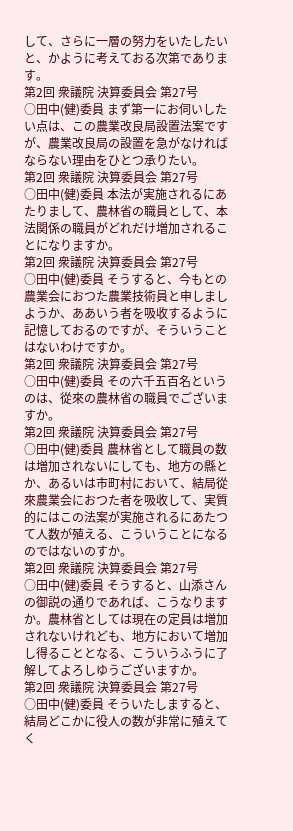して、さらに一層の努力をいたしたいと、かように考えておる次第であります。
第2回 衆議院 決算委員会 第27号
○田中(健)委員 まず第一にお伺いしたい点は、この農業改良局設置法案ですが、農業改良局の設置を急がなければならない理由をひとつ承りたい。
第2回 衆議院 決算委員会 第27号
○田中(健)委員 本法が実施されるにあたりまして、農林省の職員として、本法関係の職員がどれだけ増加されることになりますか。
第2回 衆議院 決算委員会 第27号
○田中(健)委員 そうすると、今もとの農業会におつた農業技術員と申しましようか、ああいう者を吸收するように記憶しておるのですが、そういうことはないわけですか。
第2回 衆議院 決算委員会 第27号
○田中(健)委員 その六千五百名というのは、從來の農林省の職員でございますか。
第2回 衆議院 決算委員会 第27号
○田中(健)委員 農林省として職員の数は増加されないにしても、地方の縣とか、あるいは市町村において、結局從來農業会におつた者を吸收して、実質的にはこの法案が実施されるにあたつて人数が殖える、こういうことになるのではないのすか。
第2回 衆議院 決算委員会 第27号
○田中(健)委員 そうすると、山添さんの御説の通りであれば、こうなりますか。農林省としては現在の定員は増加されないけれども、地方において増加し得ることとなる、こういうふうに了解してよろしゆうございますか。
第2回 衆議院 決算委員会 第27号
○田中(健)委員 そういたしますると、結局どこかに役人の数が非常に殖えてく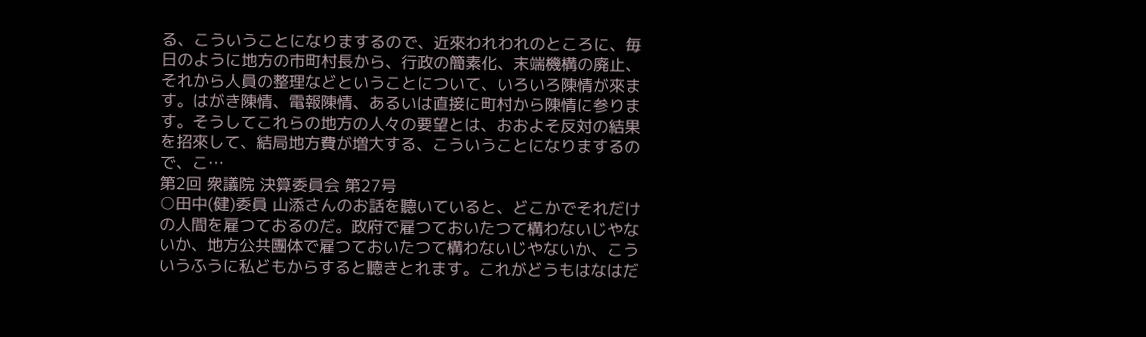る、こういうことになりまするので、近來われわれのところに、毎日のように地方の市町村長から、行政の簡素化、末端機構の廃止、それから人員の整理などということについて、いろいろ陳情が來ます。はがき陳情、電報陳情、あるいは直接に町村から陳情に参ります。そうしてこれらの地方の人々の要望とは、おおよそ反対の結果を招來して、結局地方費が増大する、こういうことになりまするので、こ…
第2回 衆議院 決算委員会 第27号
○田中(健)委員 山添さんのお話を聽いていると、どこかでそれだけの人間を雇つておるのだ。政府で雇つておいたつて構わないじやないか、地方公共團体で雇つておいたつて構わないじやないか、こういうふうに私どもからすると聽きとれます。これがどうもはなはだ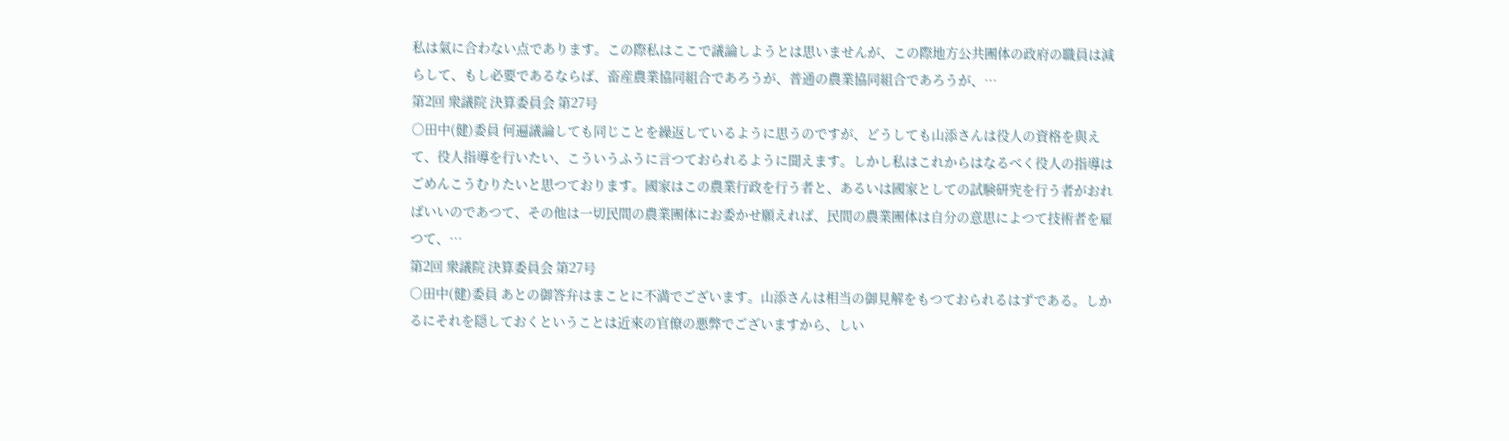私は氣に合わない点であります。この際私はここで議論しようとは思いませんが、この際地方公共團体の政府の職員は減らして、もし必要であるならば、畜産農業協同組合であろうが、普通の農業協同組合であろうが、…
第2回 衆議院 決算委員会 第27号
○田中(健)委員 何遍議論しても同じことを繰返しているように思うのですが、どうしても山添さんは役人の資格を與えて、役人指導を行いたい、こういうふうに言つておられるように聞えます。しかし私はこれからはなるべく役人の指導はごめんこうむりたいと思つております。國家はこの農業行政を行う者と、あるいは國家としての試験研究を行う者がおればいいのであつて、その他は一切民間の農業團体にお委かせ願えれば、民間の農業團体は自分の意思によつて技術者を雇つて、…
第2回 衆議院 決算委員会 第27号
○田中(健)委員 あとの御答弁はまことに不満でございます。山添さんは相当の御見解をもつておられるはずである。しかるにそれを隠しておくということは近來の官僚の悪弊でございますから、しい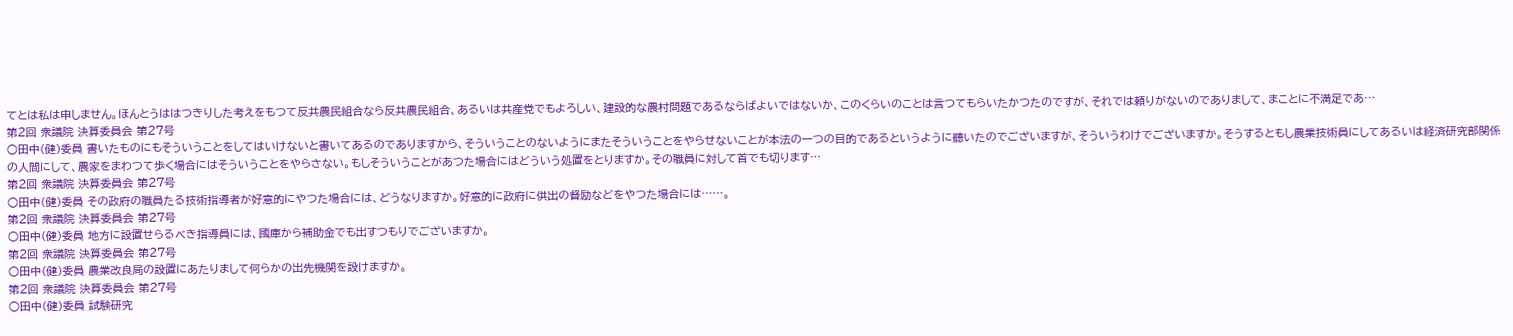てとは私は申しません。ほんとうははつきりした考えをもつて反共農民組合なら反共農民組合、あるいは共産党でもよろしい、建設的な農村問題であるならばよいではないか、このくらいのことは言つてもらいたかつたのですが、それでは頼りがないのでありまして、まことに不満足であ…
第2回 衆議院 決算委員会 第27号
○田中(健)委員 書いたものにもそういうことをしてはいけないと書いてあるのでありますから、そういうことのないようにまたそういうことをやらせないことが本法の一つの目的であるというように聽いたのでございますが、そういうわけでございますか。そうするともし農業技術員にしてあるいは経済研究部関係の人間にして、農家をまわつて歩く場合にはそういうことをやらさない。もしそういうことがあつた場合にはどういう処置をとりますか。その職員に対して首でも切ります…
第2回 衆議院 決算委員会 第27号
○田中(健)委員 その政府の職員たる技術指導者が好意的にやつた場合には、どうなりますか。好意的に政府に供出の督励などをやつた場合には……。
第2回 衆議院 決算委員会 第27号
○田中(健)委員 地方に設置せらるべき指導員には、國庫から補助金でも出すつもりでございますか。
第2回 衆議院 決算委員会 第27号
○田中(健)委員 農業改良局の設置にあたりまして何らかの出先機関を設けますか。
第2回 衆議院 決算委員会 第27号
○田中(健)委員 試験研究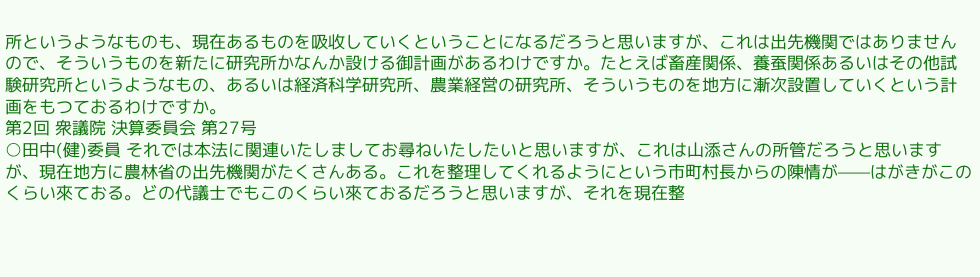所というようなものも、現在あるものを吸收していくということになるだろうと思いますが、これは出先機関ではありませんので、そういうものを新たに研究所かなんか設ける御計画があるわけですか。たとえば畜産関係、養蚕関係あるいはその他試験研究所というようなもの、あるいは経済科学研究所、農業経営の研究所、そういうものを地方に漸次設置していくという計画をもつておるわけですか。
第2回 衆議院 決算委員会 第27号
○田中(健)委員 それでは本法に関連いたしましてお尋ねいたしたいと思いますが、これは山添さんの所管だろうと思いますが、現在地方に農林省の出先機関がたくさんある。これを整理してくれるようにという市町村長からの陳情が——はがきがこのくらい來ておる。どの代議士でもこのくらい來ておるだろうと思いますが、それを現在整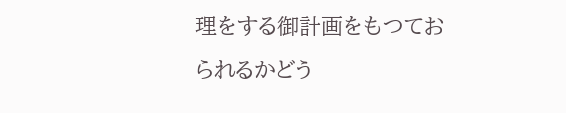理をする御計画をもつておられるかどう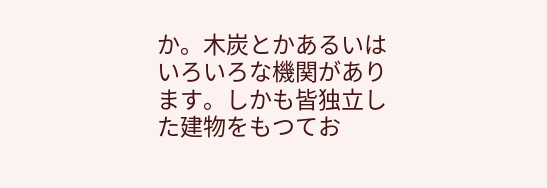か。木炭とかあるいはいろいろな機関があります。しかも皆独立した建物をもつてお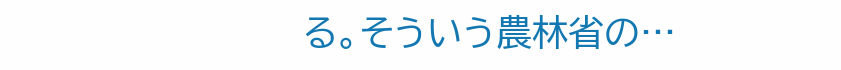る。そういう農林省の…